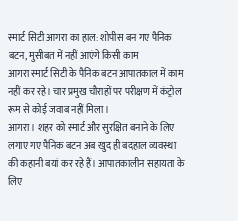स्मार्ट सिटी आगरा का हाल: शोपीस बन गए पैनिक बटन, मुसीबत में नहीं आएंगे किसी काम
आगरा स्मार्ट सिटी के पैनिक बटन आपातकाल में काम नहीं कर रहे। चार प्रमुख चौराहों पर परीक्षण में कंट्रोल रूम से कोई जवाब नहीं मिला।
आगरा। शहर को स्मार्ट और सुरक्षित बनाने के लिए लगाए गए पैनिक बटन अब खुद ही बदहाल व्यवस्था की कहानी बयां कर रहे हैं। आपातकालीन सहायता के लिए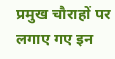प्रमुख चौराहों पर लगाए गए इन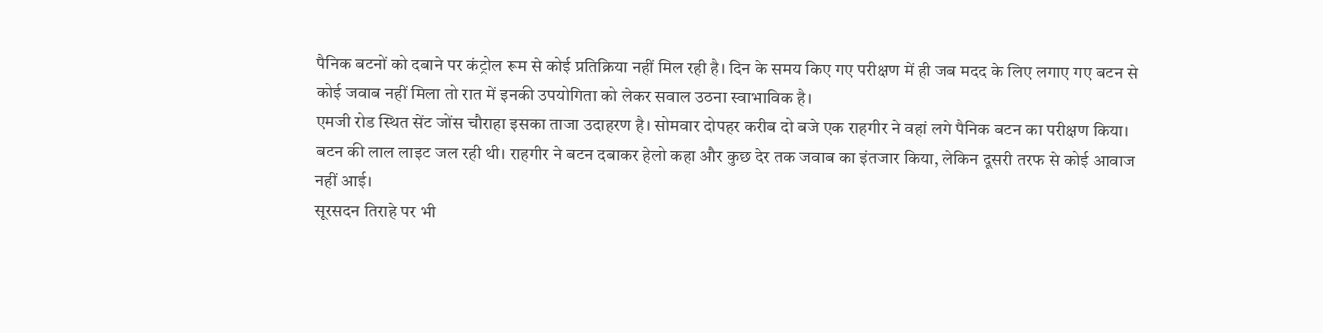पैनिक बटनों को दबाने पर कंट्रोल रूम से कोई प्रतिक्रिया नहीं मिल रही है। दिन के समय किए गए परीक्षण में ही जब मदद के लिए लगाए गए बटन से कोई जवाब नहीं मिला तो रात में इनकी उपयोगिता को लेकर सवाल उठना स्वाभाविक है।
एमजी रोड स्थित सेंट जोंस चौराहा इसका ताजा उदाहरण है। सोमवार दोपहर करीब दो बजे एक राहगीर ने वहां लगे पैनिक बटन का परीक्षण किया। बटन की लाल लाइट जल रही थी। राहगीर ने बटन दबाकर हेलो कहा और कुछ देर तक जवाब का इंतजार किया, लेकिन दूसरी तरफ से कोई आवाज नहीं आई।
सूरसदन तिराहे पर भी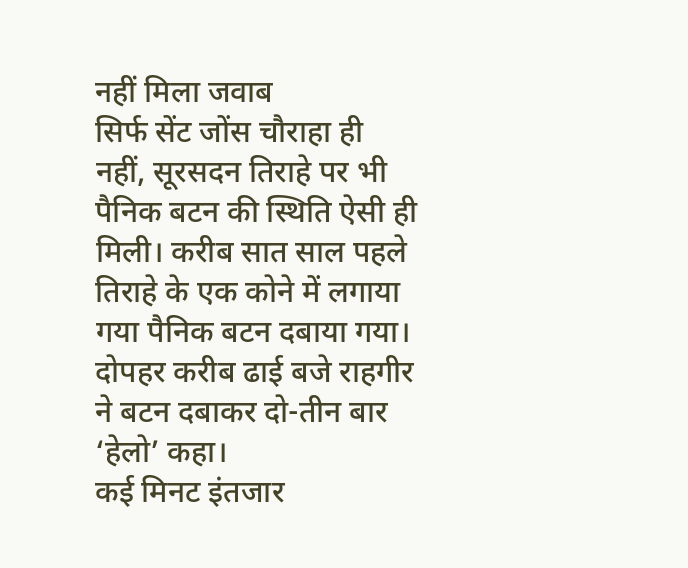नहीं मिला जवाब
सिर्फ सेंट जोंस चौराहा ही नहीं, सूरसदन तिराहे पर भी पैनिक बटन की स्थिति ऐसी ही मिली। करीब सात साल पहले तिराहे के एक कोने में लगाया गया पैनिक बटन दबाया गया। दोपहर करीब ढाई बजे राहगीर ने बटन दबाकर दो-तीन बार ‘हेलो’ कहा।
कई मिनट इंतजार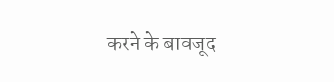करने के बावजूद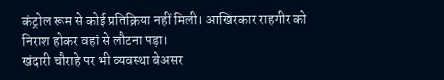कंट्रोल रूम से कोई प्रतिक्रिया नहीं मिली। आखिरकार राहगीर को निराश होकर वहां से लौटना पड़ा।
खंदारी चौराहे पर भी व्यवस्था बेअसर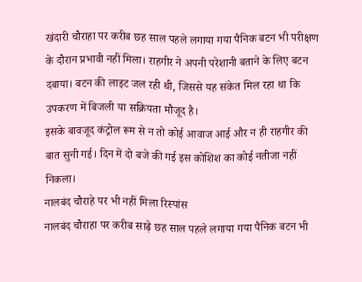खंदारी चौराहा पर करीब छह साल पहले लगाया गया पैनिक बटन भी परीक्षण के दौरान प्रभावी नहीं मिला। राहगीर ने अपनी परेशानी बताने के लिए बटन दबाया। बटन की लाइट जल रही थी, जिससे यह संकेत मिल रहा था कि उपकरण में बिजली या सक्रियता मौजूद है।
इसके बावजूद कंट्रोल रूम से न तो कोई आवाज आई और न ही राहगीर की बात सुनी गई। दिन में दो बजे की गई इस कोशिश का कोई नतीजा नहीं निकला।
नालबंद चौराहे पर भी नहीं मिला रिस्पांस
नालबंद चौराहा पर करीब साढ़े छह साल पहले लगाया गया पैनिक बटन भी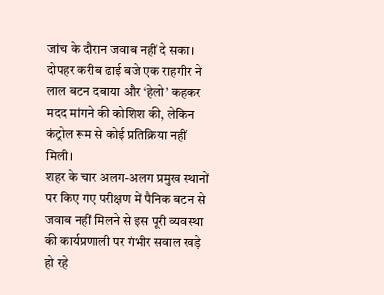जांच के दौरान जवाब नहीं दे सका। दोपहर करीब ढाई बजे एक राहगीर ने लाल बटन दबाया और ‘हेलो’ कहकर मदद मांगने की कोशिश की, लेकिन कंट्रोल रूम से कोई प्रतिक्रिया नहीं मिली।
शहर के चार अलग-अलग प्रमुख स्थानों पर किए गए परीक्षण में पैनिक बटन से जवाब नहीं मिलने से इस पूरी व्यवस्था की कार्यप्रणाली पर गंभीर सवाल खड़े हो रहे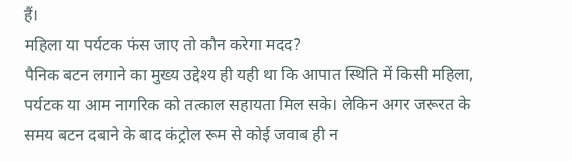हैं।
महिला या पर्यटक फंस जाए तो कौन करेगा मदद?
पैनिक बटन लगाने का मुख्य उद्देश्य ही यही था कि आपात स्थिति में किसी महिला, पर्यटक या आम नागरिक को तत्काल सहायता मिल सके। लेकिन अगर जरूरत के समय बटन दबाने के बाद कंट्रोल रूम से कोई जवाब ही न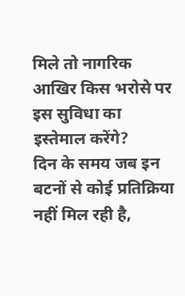मिले तो नागरिक आखिर किस भरोसे पर इस सुविधा का इस्तेमाल करेंगे?
दिन के समय जब इन बटनों से कोई प्रतिक्रिया नहीं मिल रही है,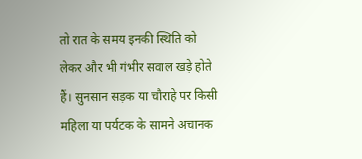तो रात के समय इनकी स्थिति को लेकर और भी गंभीर सवाल खड़े होते हैं। सुनसान सड़क या चौराहे पर किसी महिला या पर्यटक के सामने अचानक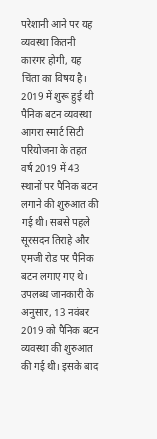परेशानी आने पर यह व्यवस्था कितनी कारगर होगी, यह चिंता का विषय है।
2019 में शुरू हुई थी पैनिक बटन व्यवस्था
आगरा स्मार्ट सिटी परियोजना के तहत वर्ष 2019 में 43 स्थानों पर पैनिक बटन लगाने की शुरुआत की गई थी। सबसे पहले सूरसदन तिराहे और एमजी रोड पर पैनिक बटन लगाए गए थे। उपलब्ध जानकारी के अनुसार, 13 नवंबर 2019 को पैनिक बटन व्यवस्था की शुरुआत की गई थी। इसके बाद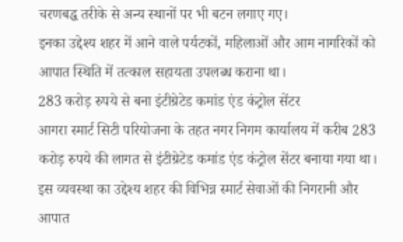चरणबद्ध तरीके से अन्य स्थानों पर भी बटन लगाए गए।
इनका उद्देश्य शहर में आने वाले पर्यटकों, महिलाओं और आम नागरिकों को आपात स्थिति में तत्काल सहायता उपलब्ध कराना था।
283 करोड़ रुपये से बना इंटीग्रेटेड कमांड एंड कंट्रोल सेंटर
आगरा स्मार्ट सिटी परियोजना के तहत नगर निगम कार्यालय में करीब 283 करोड़ रुपये की लागत से इंटीग्रेटेड कमांड एंड कंट्रोल सेंटर बनाया गया था। इस व्यवस्था का उद्देश्य शहर की विभिन्न स्मार्ट सेवाओं की निगरानी और आपात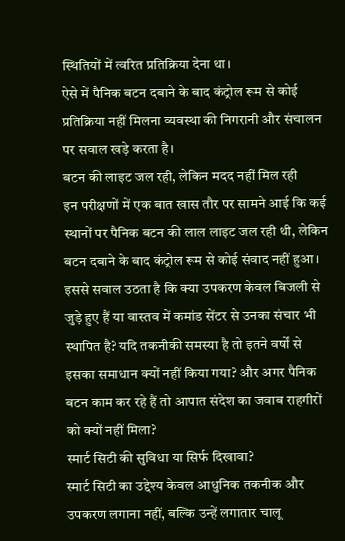स्थितियों में त्वरित प्रतिक्रिया देना था।
ऐसे में पैनिक बटन दबाने के बाद कंट्रोल रूम से कोई प्रतिक्रिया नहीं मिलना व्यवस्था की निगरानी और संचालन पर सवाल खड़े करता है।
बटन की लाइट जल रही, लेकिन मदद नहीं मिल रही
इन परीक्षणों में एक बात खास तौर पर सामने आई कि कई स्थानों पर पैनिक बटन की लाल लाइट जल रही थी, लेकिन बटन दबाने के बाद कंट्रोल रूम से कोई संवाद नहीं हुआ।
इससे सवाल उठता है कि क्या उपकरण केवल बिजली से जुड़े हुए हैं या वास्तव में कमांड सेंटर से उनका संचार भी स्थापित है? यदि तकनीकी समस्या है तो इतने वर्षों से इसका समाधान क्यों नहीं किया गया? और अगर पैनिक बटन काम कर रहे हैं तो आपात संदेश का जवाब राहगीरों को क्यों नहीं मिला?
स्मार्ट सिटी की सुविधा या सिर्फ दिखावा?
स्मार्ट सिटी का उद्देश्य केवल आधुनिक तकनीक और उपकरण लगाना नहीं, बल्कि उन्हें लगातार चालू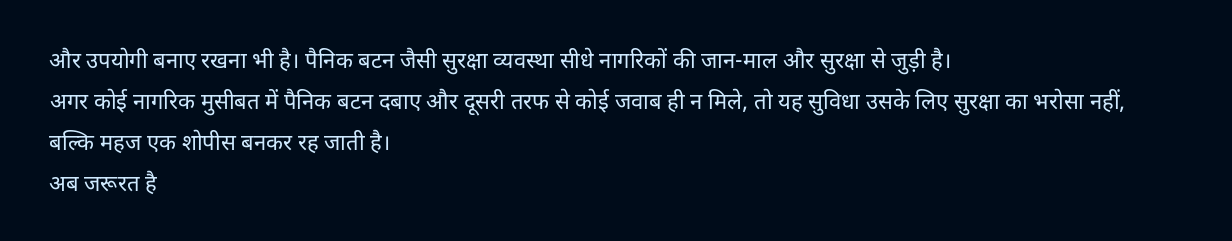और उपयोगी बनाए रखना भी है। पैनिक बटन जैसी सुरक्षा व्यवस्था सीधे नागरिकों की जान-माल और सुरक्षा से जुड़ी है।
अगर कोई नागरिक मुसीबत में पैनिक बटन दबाए और दूसरी तरफ से कोई जवाब ही न मिले, तो यह सुविधा उसके लिए सुरक्षा का भरोसा नहीं, बल्कि महज एक शोपीस बनकर रह जाती है।
अब जरूरत है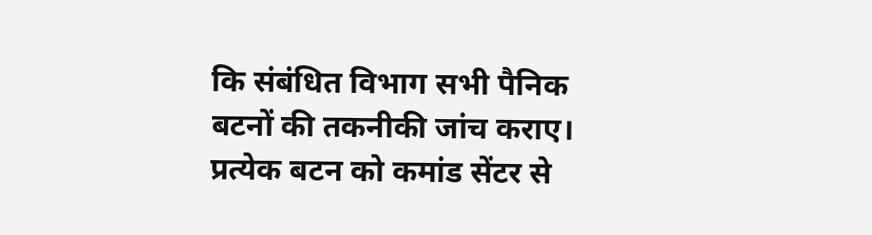कि संबंधित विभाग सभी पैनिक बटनों की तकनीकी जांच कराए। प्रत्येक बटन को कमांड सेंटर से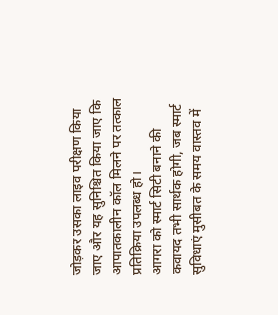जोड़कर उसका लाइव परीक्षण किया जाए और यह सुनिश्चित किया जाए कि आपातकालीन कॉल मिलने पर तत्काल प्रतिक्रिया उपलब्ध हो।
आगरा को स्मार्ट सिटी बनाने की कवायद तभी सार्थक होगी, जब स्मार्ट सुविधाएं मुसीबत के समय वास्तव में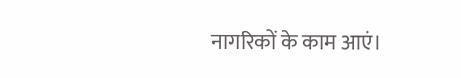नागरिकों के काम आएं।